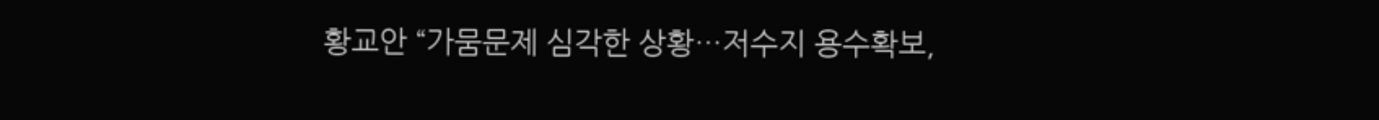황교안 “가뭄문제 심각한 상황…저수지 용수확보,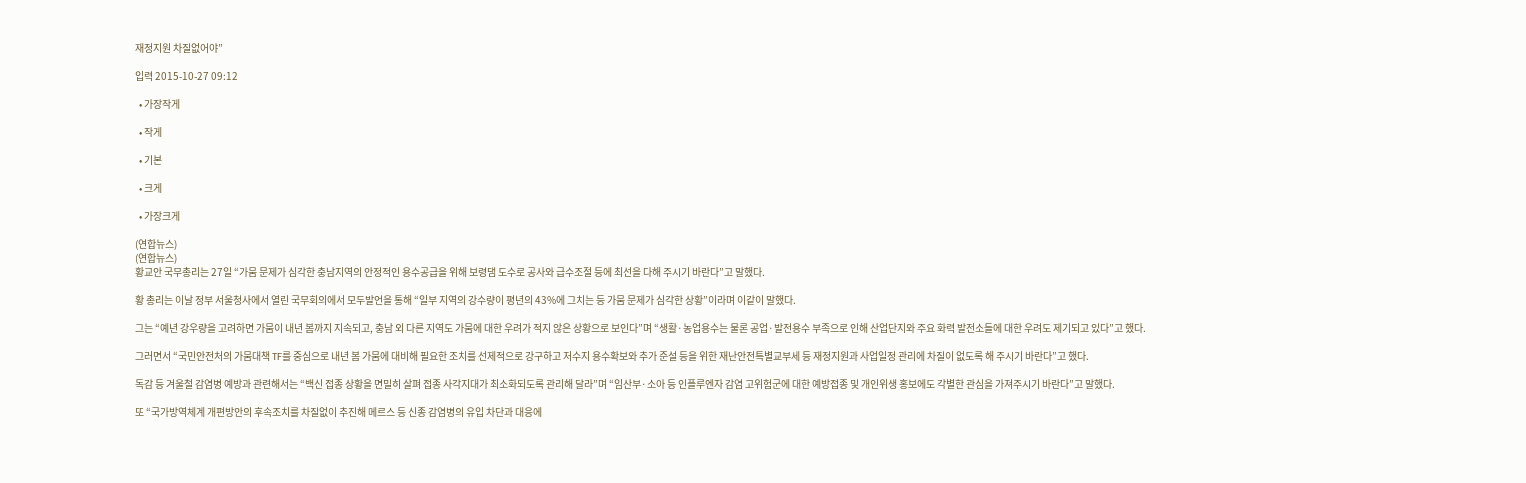재정지원 차질없어야”

입력 2015-10-27 09:12

  • 가장작게

  • 작게

  • 기본

  • 크게

  • 가장크게

(연합뉴스)
(연합뉴스)
황교안 국무총리는 27일 “가뭄 문제가 심각한 충남지역의 안정적인 용수공급을 위해 보령댐 도수로 공사와 급수조절 등에 최선을 다해 주시기 바란다”고 말했다.

황 총리는 이날 정부 서울청사에서 열린 국무회의에서 모두발언을 통해 “일부 지역의 강수량이 평년의 43%에 그치는 등 가뭄 문제가 심각한 상황”이라며 이같이 말했다.

그는 “예년 강우량을 고려하면 가뭄이 내년 봄까지 지속되고, 충남 외 다른 지역도 가뭄에 대한 우려가 적지 않은 상황으로 보인다”며 “생활·농업용수는 물론 공업·발전용수 부족으로 인해 산업단지와 주요 화력 발전소들에 대한 우려도 제기되고 있다”고 했다.

그러면서 “국민안전처의 가뭄대책 TF를 중심으로 내년 봄 가뭄에 대비해 필요한 조치를 선제적으로 강구하고 저수지 용수확보와 추가 준설 등을 위한 재난안전특별교부세 등 재정지원과 사업일정 관리에 차질이 없도록 해 주시기 바란다”고 했다.

독감 등 겨울철 감염병 예방과 관련해서는 “백신 접종 상황을 면밀히 살펴 접종 사각지대가 최소화되도록 관리해 달라”며 “임산부·소아 등 인플루엔자 감염 고위험군에 대한 예방접종 및 개인위생 홍보에도 각별한 관심을 가져주시기 바란다”고 말했다.

또 “국가방역체계 개편방안의 후속조치를 차질없이 추진해 메르스 등 신종 감염병의 유입 차단과 대응에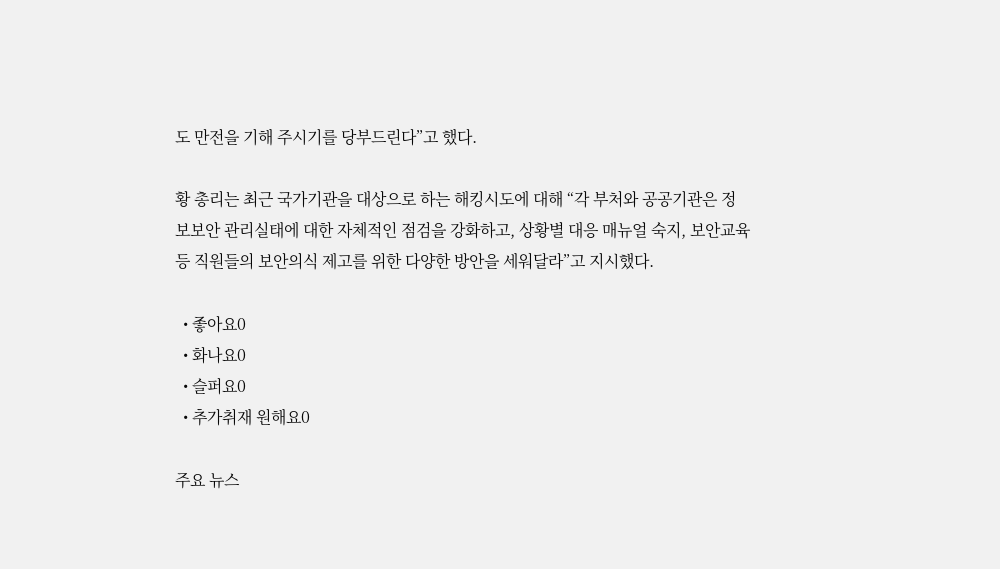도 만전을 기해 주시기를 당부드린다”고 했다.

황 총리는 최근 국가기관을 대상으로 하는 해킹시도에 대해 “각 부처와 공공기관은 정보보안 관리실태에 대한 자체적인 점검을 강화하고, 상황별 대응 매뉴얼 숙지, 보안교육 등 직원들의 보안의식 제고를 위한 다양한 방안을 세워달라”고 지시했다.

  • 좋아요0
  • 화나요0
  • 슬퍼요0
  • 추가취재 원해요0

주요 뉴스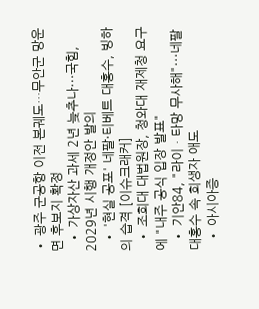• 광주 군공항 이전 본궤도…무안군 망운면 후보지 확정
  • 가상자산 과세 2년 늦추나⋯국힘, 2029년 시행 개정안 발의
  • '현실 공포' 네팔·티베트 대홍수, 빙하의 습격 [이슈크래커]
  • 조희대 대법원장, 청와대 재제청 요구에 "내주 공식 입장 발표"
  • 기안84, "라이ㆍ타망 무사해"⋯네팔 대홍수 속 희생자 애도
  • 아시아증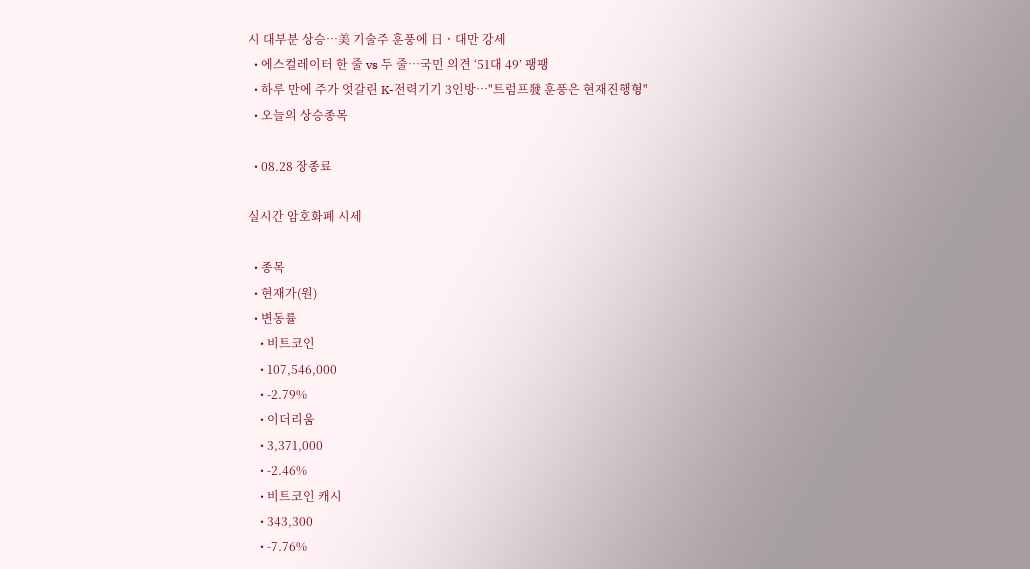시 대부분 상승⋯美 기술주 훈풍에 日ㆍ대만 강세
  • 에스컬레이터 한 줄 vs 두 줄⋯국민 의견 ‘51대 49’ 팽팽
  • 하루 만에 주가 엇갈린 K-전력기기 3인방…"트럼프發 훈풍은 현재진행형"
  • 오늘의 상승종목

  • 08.28 장종료

실시간 암호화폐 시세

  • 종목
  • 현재가(원)
  • 변동률
    • 비트코인
    • 107,546,000
    • -2.79%
    • 이더리움
    • 3,371,000
    • -2.46%
    • 비트코인 캐시
    • 343,300
    • -7.76%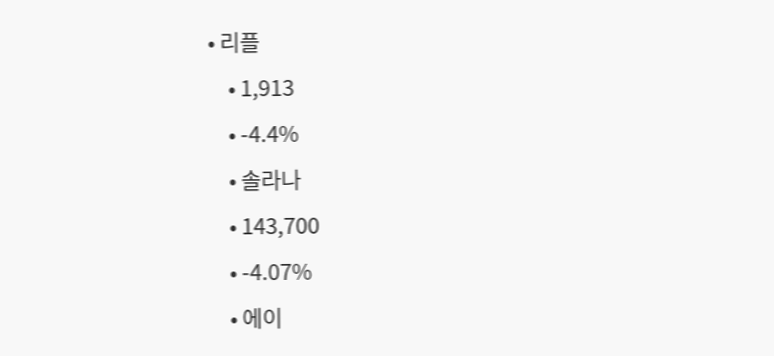• 리플
    • 1,913
    • -4.4%
    • 솔라나
    • 143,700
    • -4.07%
    • 에이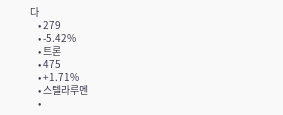다
    • 279
    • -5.42%
    • 트론
    • 475
    • +1.71%
    • 스텔라루멘
    •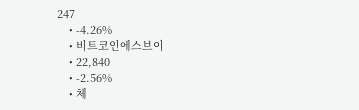247
    • -4.26%
    • 비트코인에스브이
    • 22,840
    • -2.56%
    • 체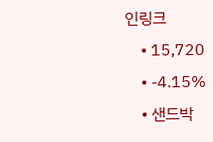인링크
    • 15,720
    • -4.15%
    • 샌드박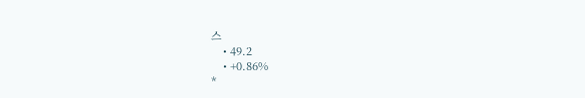스
    • 49.2
    • +0.86%
*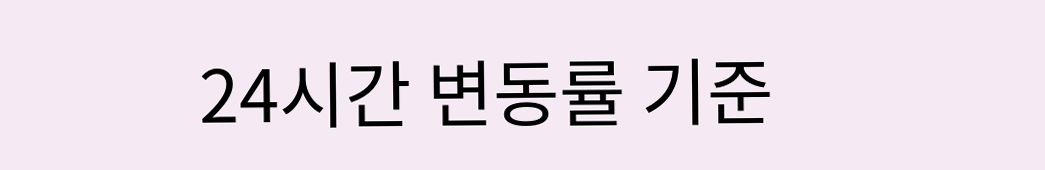24시간 변동률 기준